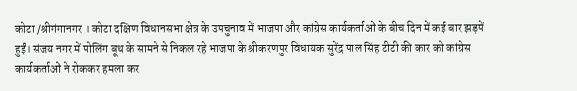कोटा /श्रीगंगानगर । कोटा दक्षिण विधानसभा क्षेत्र के उपचुनाव में भाजपा और कांग्रेस कार्यकर्ताओं के बीच दिन में कई बार झड़पें हुईं। संजय नगर में पोलिंग बूथ के सामने से निकल रहे भाजपा के श्रीकरणपुर विधायक सुरेंद्र पाल सिंह टीटी की कार को कांग्रेस कार्यकर्ताओं ने रोककर हमला कर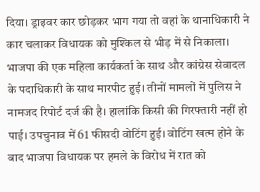दिया। ड्राइवर कार छोड़कर भाग गया तो वहां के थानाधिकारी ने कार चलाकर विधायक को मुश्किल से भीड़ में से निकाला।
भाजपा की एक महिला कार्यकर्ता के साथ और कांग्रेस सेवादल के पदाधिकारी के साथ मारपीट हुई। तीनों मामलों में पुलिस ने नामजद रिपोर्ट दर्ज की है। हालांकि किसी की गिरफ्तारी नहीं हो पाई। उपचुनाव में 61 फीसदी वोटिंग हुई। वोटिंग खत्म होने के बाद भाजपा विधायक पर हमले के विरोध में रात को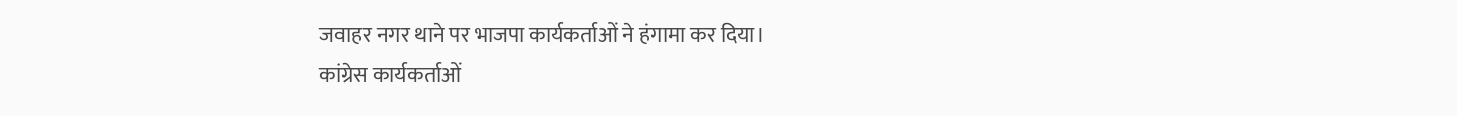जवाहर नगर थाने पर भाजपा कार्यकर्ताओं ने हंगामा कर दिया।
कांग्रेस कार्यकर्ताओं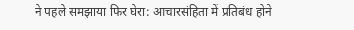ने पहले समझाया फिर घेरा: आचारसंहिता में प्रतिबंध होने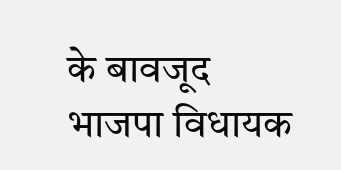के बावजूद भाजपा विधायक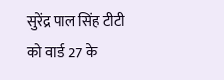सुरेंद्र पाल सिंह टीटी को वार्ड 27 के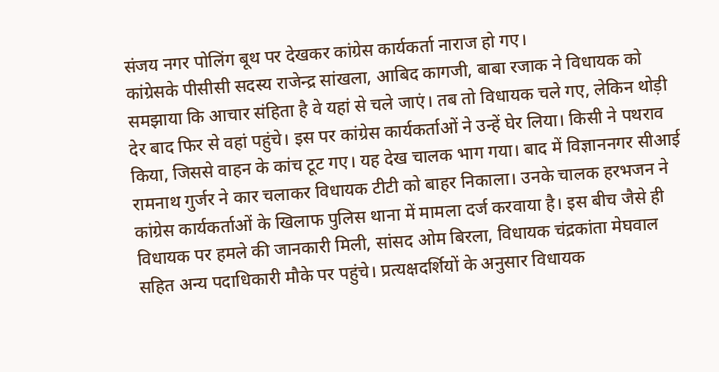संजय नगर पोलिंग बूथ पर देखकर कांग्रेस कार्यकर्ता नाराज हो गए।
कांग्रेसके पीसीसी सदस्य राजेन्द्र सांखला, आबिद कागजी, बाबा रजाक ने विधायक को समझाया कि आचार संहिता है वे यहां से चले जाएं। तब तो विधायक चले गए, लेकिन थोड़ी देर बाद फिर से वहां पहुंचे। इस पर कांग्रेस कार्यकर्ताओं ने उन्हें घेर लिया। किसी ने पथराव किया, जिससे वाहन के कांच टूट गए। यह देख चालक भाग गया। बाद में विज्ञाननगर सीआई रामनाथ गुर्जर ने कार चलाकर विधायक टीटी को बाहर निकाला। उनके चालक हरभजन ने कांग्रेस कार्यकर्ताओं के खिलाफ पुलिस थाना में मामला दर्ज करवाया है। इस बीच जैसे ही विधायक पर हमले की जानकारी मिली, सांसद ओम बिरला, विधायक चंद्रकांता मेघवाल सहित अन्य पदाधिकारी मौके पर पहुंचे। प्रत्यक्षदर्शियों के अनुसार विधायक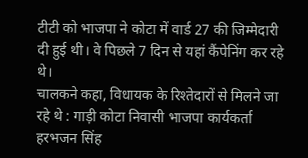टीटी को भाजपा ने कोटा में वार्ड 27 की जिम्मेदारी दी हुई थी। वे पिछले 7 दिन से यहां कैंपेनिंग कर रहे थे।
चालकने कहा, विधायक के रिश्तेदारों से मिलने जा रहे थे : गाड़ी कोटा निवासी भाजपा कार्यकर्ता
हरभजन सिंह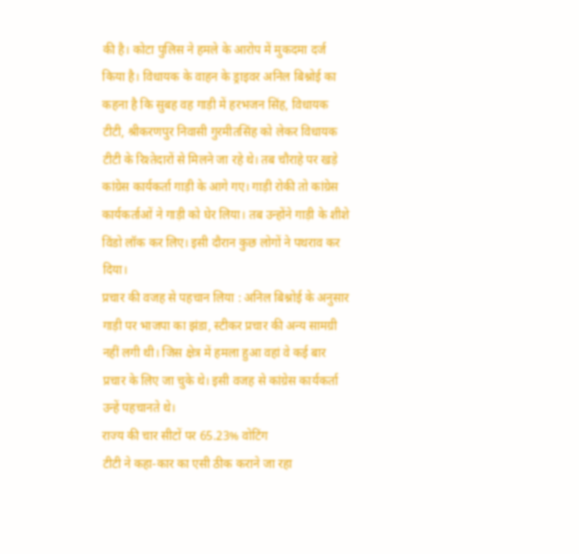की है। कोटा पुलिस ने हमले के आरोप में मुकदमा दर्ज किया है। विधायक के वाहन के ड्राइवर अनिल बिश्नोई का कहना है कि सुबह वह गाड़ी में हरभजन सिंह, विधायक टीटी, श्रीकरणपुर निवासी गुरमीतसिंह को लेकर विधायक टीटी के रिश्तेदारों से मिलने जा रहे थे। तब चौराहे पर खड़े कांग्रेस कार्यकर्ता गाड़ी के आगे गए। गाड़ी रोकी तो कांग्रेस कार्यकर्ताओं ने गाड़ी को घेर लिया। तब उन्होंने गाड़ी के शीशे विंडो लॉक कर लिए। इसी दौरान कुछ लोगों ने पथराव कर दिया।
प्रचार की वजह से पहचान लिया : अनिल बिश्नोई के अनुसार गाड़ी पर भाजपा का झंडा, स्टीकर प्रचार की अन्य सामग्री नहीं लगी थी। जिस क्षेत्र में हमला हुआ वहां वे कई बार प्रचार के लिए जा चुके थे। इसी वजह से कांग्रेस कार्यकर्ता उन्हें पहचानते थे।
राज्य की चार सीटों पर 65.23% वोटिंग
टीटी ने कहा-कार का एसी ठीक कराने जा रहा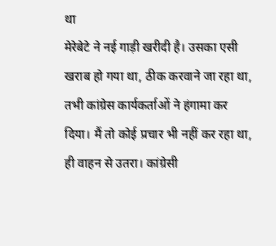था
मेरेबेटे ने नई गाड़ी खरीदी है। उसका एसी खराब हो गया था, ठीक करवाने जा रहा था, तभी कांग्रेस कार्यकर्ताओं ने हंगामा कर दिया। मैं तो कोई प्रचार भी नहीं कर रहा था, ही वाहन से उतरा। कांग्रेसी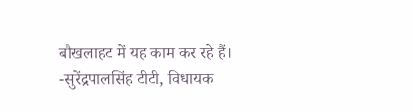बौखलाहट में यह काम कर रहे हैं।
-सुरेंद्रपालसिंह टीटी, विधायक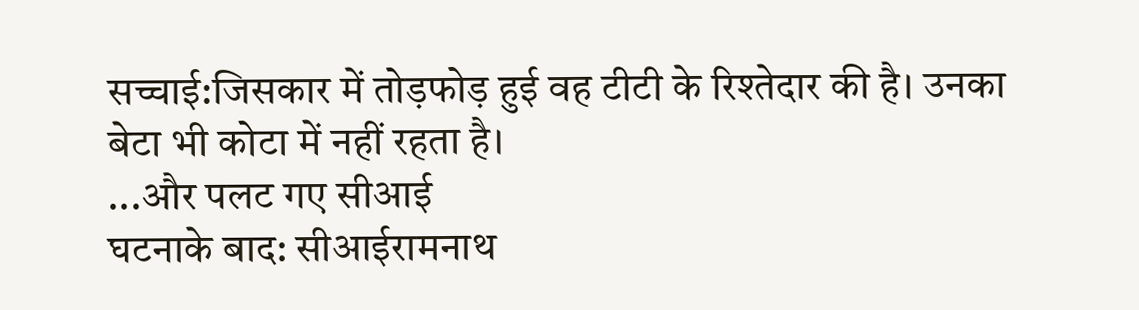सच्चाई:जिसकार में तोड़फोड़ हुई वह टीटी के रिश्तेदार की है। उनका बेटा भी कोटा में नहीं रहता है।
...और पलट गए सीआई
घटनाके बाद: सीआईरामनाथ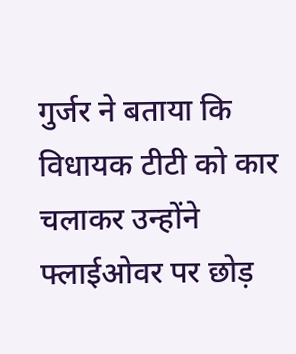गुर्जर ने बताया कि विधायक टीटी को कार चलाकर उन्होंने फ्लाईओवर पर छोड़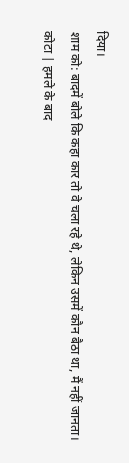दिया।
शाम को: बादमें बोले कि कहा कार तो वे चला रहे थे, लेकिन उसमें कौन बैठा था, मैं नहीं जानता।
कोटा | हमले के बाद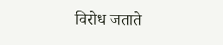विरोध जताते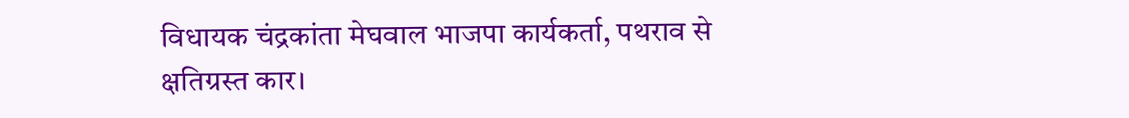विधायक चंद्रकांता मेघवाल भाजपा कार्यकर्ता, पथराव से क्षतिग्रस्त कार।